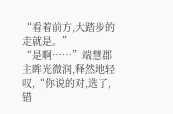“看着前方,大踏步的走就是。”
“是啊……”端慧郡主眸光微润,释然地轻叹,“你说的对,选了,错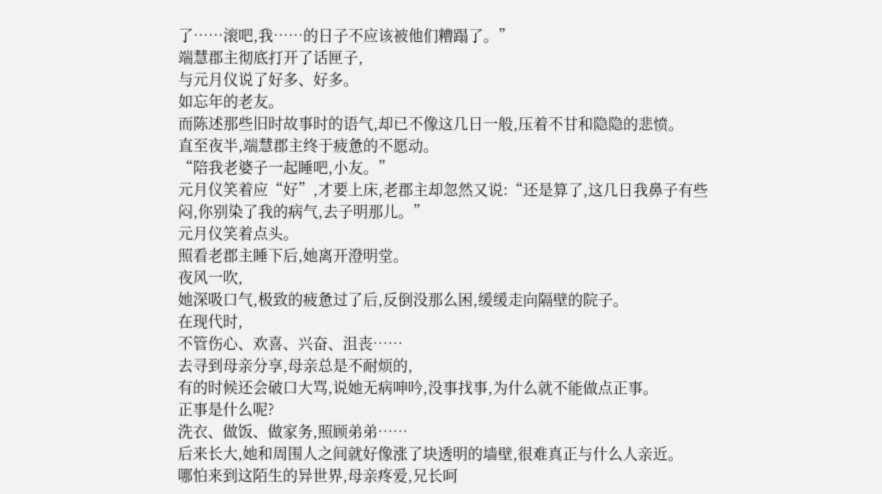了……滚吧,我……的日子不应该被他们糟蹋了。”
端慧郡主彻底打开了话匣子,
与元月仪说了好多、好多。
如忘年的老友。
而陈述那些旧时故事时的语气,却已不像这几日一般,压着不甘和隐隐的悲愤。
直至夜半,端慧郡主终于疲惫的不愿动。
“陪我老婆子一起睡吧,小友。”
元月仪笑着应“好”,才要上床,老郡主却忽然又说:“还是算了,这几日我鼻子有些闷,你别染了我的病气,去子明那儿。”
元月仪笑着点头。
照看老郡主睡下后,她离开澄明堂。
夜风一吹,
她深吸口气,极致的疲惫过了后,反倒没那么困,缓缓走向隔壁的院子。
在现代时,
不管伤心、欢喜、兴奋、沮丧……
去寻到母亲分享,母亲总是不耐烦的,
有的时候还会破口大骂,说她无病呻吟,没事找事,为什么就不能做点正事。
正事是什么呢?
洗衣、做饭、做家务,照顾弟弟……
后来长大,她和周围人之间就好像涨了块透明的墙壁,很难真正与什么人亲近。
哪怕来到这陌生的异世界,母亲疼爱,兄长呵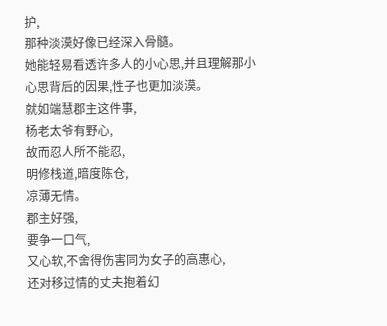护,
那种淡漠好像已经深入骨髓。
她能轻易看透许多人的小心思,并且理解那小心思背后的因果,性子也更加淡漠。
就如端慧郡主这件事,
杨老太爷有野心,
故而忍人所不能忍,
明修栈道,暗度陈仓,
凉薄无情。
郡主好强,
要争一口气,
又心软,不舍得伤害同为女子的高惠心,
还对移过情的丈夫抱着幻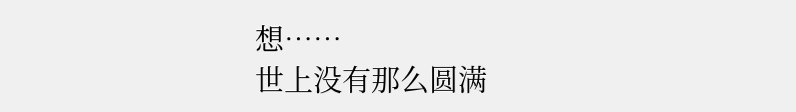想……
世上没有那么圆满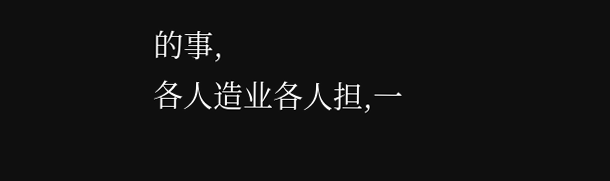的事,
各人造业各人担,一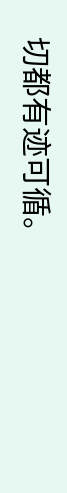切都有迹可循。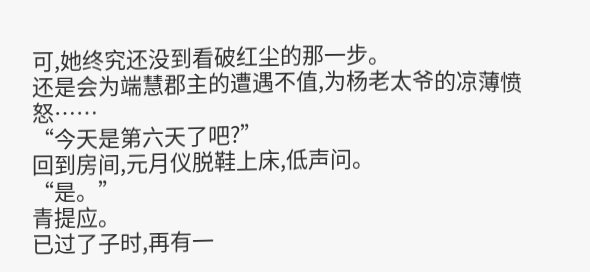可,她终究还没到看破红尘的那一步。
还是会为端慧郡主的遭遇不值,为杨老太爷的凉薄愤怒……
“今天是第六天了吧?”
回到房间,元月仪脱鞋上床,低声问。
“是。”
青提应。
已过了子时,再有一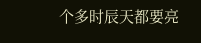个多时辰天都要亮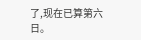了,现在已算第六日。